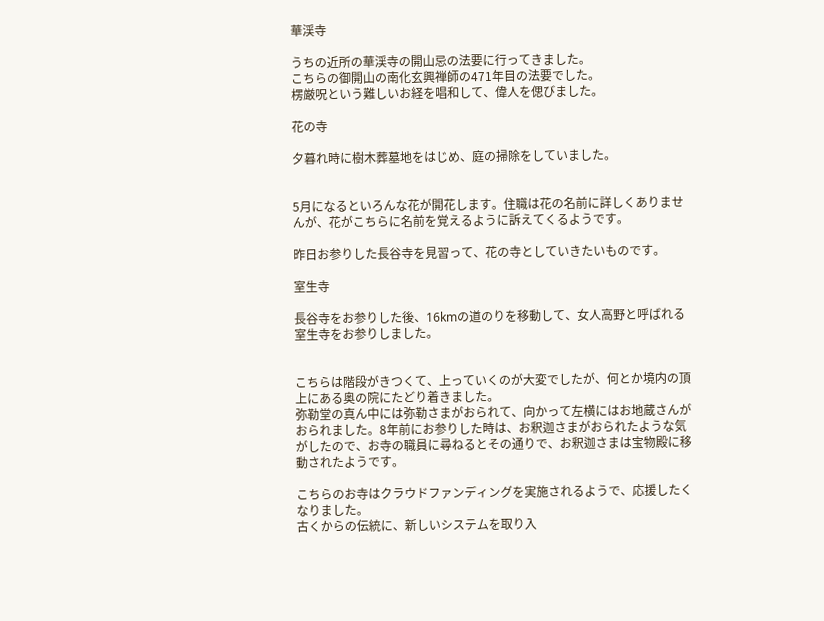華渓寺

うちの近所の華渓寺の開山忌の法要に行ってきました。
こちらの御開山の南化玄興禅師の471年目の法要でした。
楞厳呪という難しいお経を唱和して、偉人を偲びました。

花の寺

夕暮れ時に樹木葬墓地をはじめ、庭の掃除をしていました。


5月になるといろんな花が開花します。住職は花の名前に詳しくありませんが、花がこちらに名前を覚えるように訴えてくるようです。

昨日お参りした長谷寺を見習って、花の寺としていきたいものです。

室生寺

長谷寺をお参りした後、16kmの道のりを移動して、女人高野と呼ばれる室生寺をお参りしました。


こちらは階段がきつくて、上っていくのが大変でしたが、何とか境内の頂上にある奥の院にたどり着きました。
弥勒堂の真ん中には弥勒さまがおられて、向かって左横にはお地蔵さんがおられました。8年前にお参りした時は、お釈迦さまがおられたような気がしたので、お寺の職員に尋ねるとその通りで、お釈迦さまは宝物殿に移動されたようです。

こちらのお寺はクラウドファンディングを実施されるようで、応援したくなりました。
古くからの伝統に、新しいシステムを取り入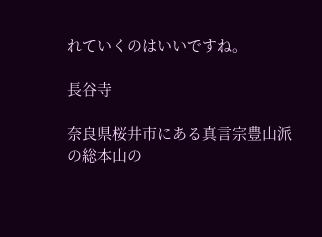れていくのはいいですね。

長谷寺

奈良県桜井市にある真言宗豊山派の総本山の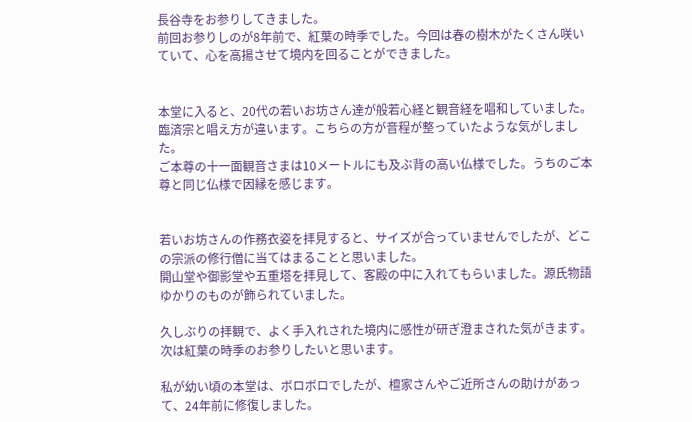長谷寺をお参りしてきました。
前回お参りしのが8年前で、紅葉の時季でした。今回は春の樹木がたくさん咲いていて、心を高揚させて境内を回ることができました。


本堂に入ると、20代の若いお坊さん達が般若心経と観音経を唱和していました。臨済宗と唱え方が違います。こちらの方が音程が整っていたような気がしました。
ご本尊の十一面観音さまは10メートルにも及ぶ背の高い仏様でした。うちのご本尊と同じ仏様で因縁を感じます。


若いお坊さんの作務衣姿を拝見すると、サイズが合っていませんでしたが、どこの宗派の修行僧に当てはまることと思いました。
開山堂や御影堂や五重塔を拝見して、客殿の中に入れてもらいました。源氏物語ゆかりのものが飾られていました。

久しぶりの拝観で、よく手入れされた境内に感性が研ぎ澄まされた気がきます。次は紅葉の時季のお参りしたいと思います。

私が幼い頃の本堂は、ボロボロでしたが、檀家さんやご近所さんの助けがあって、24年前に修復しました。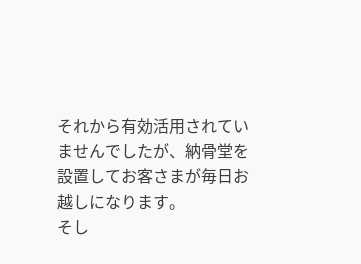それから有効活用されていませんでしたが、納骨堂を設置してお客さまが毎日お越しになります。
そし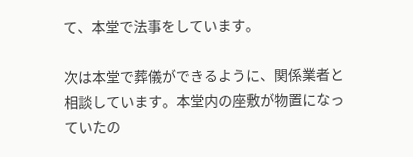て、本堂で法事をしています。

次は本堂で葬儀ができるように、関係業者と相談しています。本堂内の座敷が物置になっていたの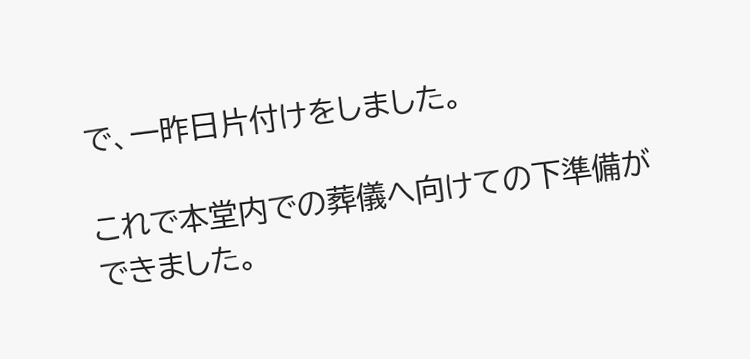で、一昨日片付けをしました。

これで本堂内での葬儀へ向けての下準備ができました。